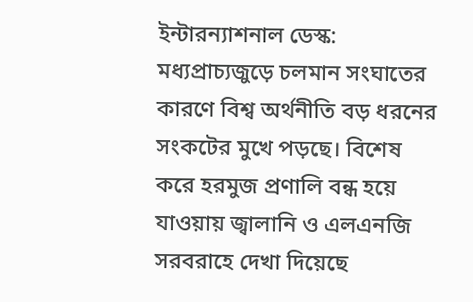ইন্টারন্যাশনাল ডেস্ক: মধ্যপ্রাচ্যজুড়ে চলমান সংঘাতের কারণে বিশ্ব অর্থনীতি বড় ধরনের সংকটের মুখে পড়ছে। বিশেষ করে হরমুজ প্রণালি বন্ধ হয়ে যাওয়ায় জ্বালানি ও এলএনজি সরবরাহে দেখা দিয়েছে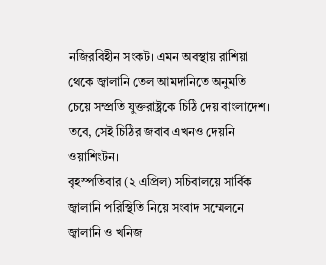নজিরবিহীন সংকট। এমন অবস্থায় রাশিয়া থেকে জ্বালানি তেল আমদানিতে অনুমতি চেয়ে সম্প্রতি যুক্তরাষ্ট্রকে চিঠি দেয় বাংলাদেশ। তবে, সেই চিঠির জবাব এখনও দেয়নি ওয়াশিংটন।
বৃহস্পতিবার (২ এপ্রিল) সচিবালয়ে সার্বিক জ্বালানি পরিস্থিতি নিয়ে সংবাদ সম্মেলনে জ্বালানি ও খনিজ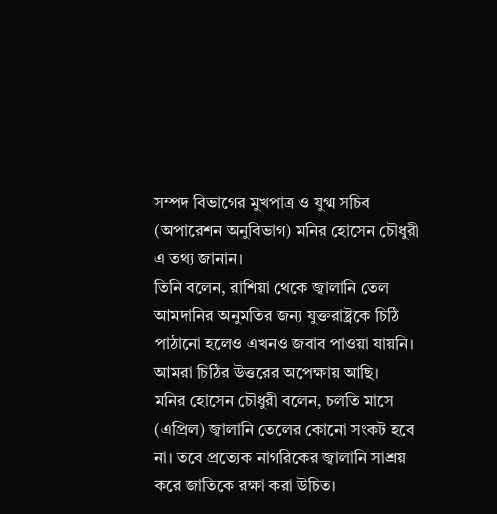সম্পদ বিভাগের মুখপাত্র ও যুগ্ম সচিব (অপারেশন অনুবিভাগ) মনির হোসেন চৌধুরী এ তথ্য জানান।
তিনি বলেন, রাশিয়া থেকে জ্বালানি তেল আমদানির অনুমতির জন্য যুক্তরাষ্ট্রকে চিঠি পাঠানো হলেও এখনও জবাব পাওয়া যায়নি। আমরা চিঠির উত্তরের অপেক্ষায় আছি।
মনির হোসেন চৌধুরী বলেন, চলতি মাসে (এপ্রিল) জ্বালানি তেলের কোনো সংকট হবে না। তবে প্রত্যেক নাগরিকের জ্বালানি সাশ্রয় করে জাতিকে রক্ষা করা উচিত।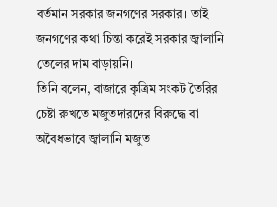বর্তমান সরকার জনগণের সরকার। তাই জনগণের কথা চিন্তা করেই সরকার জ্বালানি তেলের দাম বাড়ায়নি।
তিনি বলেন, বাজারে কৃত্রিম সংকট তৈরির চেষ্টা রুখতে মজুতদারদের বিরুদ্ধে বা অবৈধভাবে জ্বালানি মজুত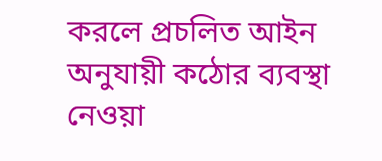করলে প্রচলিত আইন অনুযায়ী কঠোর ব্যবস্থা নেওয়া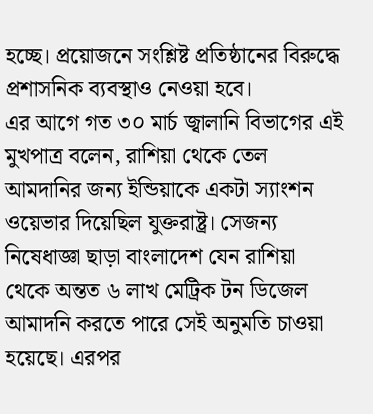হচ্ছে। প্রয়োজনে সংশ্লিষ্ট প্রতিষ্ঠানের বিরুদ্ধে প্রশাসনিক ব্যবস্থাও নেওয়া হবে।
এর আগে গত ৩০ মার্চ জ্বালানি বিভাগের এই মুখপাত্র বলেন, রাশিয়া থেকে তেল আমদানির জন্য ইন্ডিয়াকে একটা স্যাংশন ওয়েভার দিয়েছিল যুক্তরাষ্ট্র। সেজন্য নিষেধাজ্ঞা ছাড়া বাংলাদেশ যেন রাশিয়া থেকে অন্তত ৬ লাখ মেট্রিক টন ডিজেল আমাদনি করতে পারে সেই অনুমতি চাওয়া হয়েছে। এরপর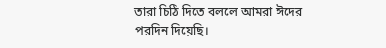তারা চিঠি দিতে বললে আমরা ঈদের পরদিন দিয়েছি।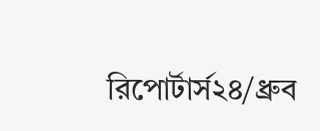রিপোর্টার্স২৪/ধ্রুব